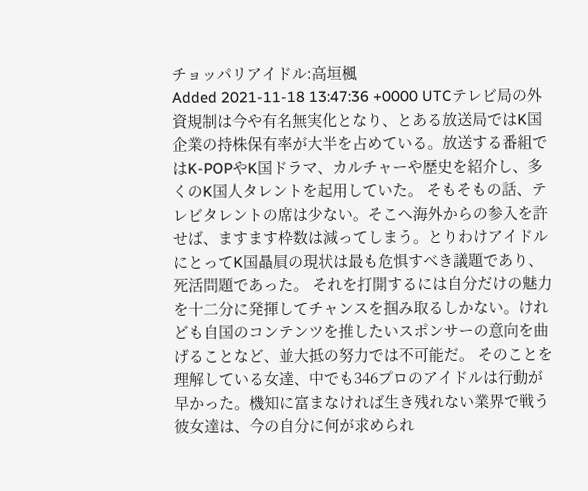チョッパリアイドル:高垣楓
Added 2021-11-18 13:47:36 +0000 UTCテレビ局の外資規制は今や有名無実化となり、とある放送局ではK国企業の持株保有率が大半を占めている。放送する番組ではK-POPやK国ドラマ、カルチャーや歴史を紹介し、多くのK国人タレントを起用していた。 そもそもの話、テレビタレントの席は少ない。そこへ海外からの参入を許せば、ますます枠数は減ってしまう。とりわけアイドルにとってK国贔屓の現状は最も危惧すべき議題であり、死活問題であった。 それを打開するには自分だけの魅力を十二分に発揮してチャンスを掴み取るしかない。けれども自国のコンテンツを推したいスポンサーの意向を曲げることなど、並大抵の努力では不可能だ。 そのことを理解している女達、中でも346プロのアイドルは行動が早かった。機知に富まなければ生き残れない業界で戦う彼女達は、今の自分に何が求められ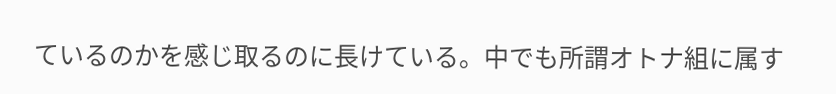ているのかを感じ取るのに長けている。中でも所謂オトナ組に属す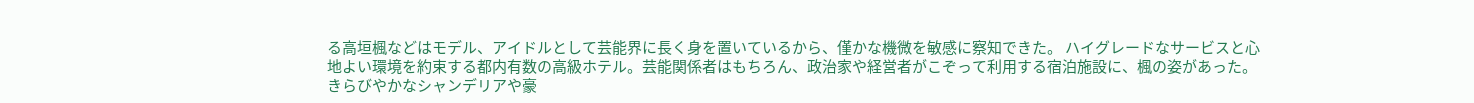る高垣楓などはモデル、アイドルとして芸能界に長く身を置いているから、僅かな機微を敏感に察知できた。 ハイグレードなサービスと心地よい環境を約束する都内有数の高級ホテル。芸能関係者はもちろん、政治家や経営者がこぞって利用する宿泊施設に、楓の姿があった。 きらびやかなシャンデリアや豪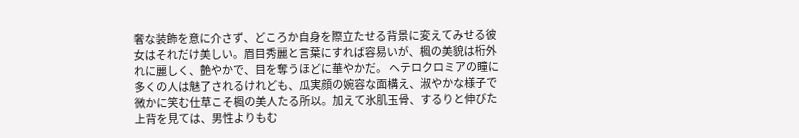奢な装飾を意に介さず、どころか自身を際立たせる背景に変えてみせる彼女はそれだけ美しい。眉目秀麗と言葉にすれば容易いが、楓の美貌は桁外れに麗しく、艶やかで、目を奪うほどに華やかだ。 ヘテロクロミアの瞳に多くの人は魅了されるけれども、瓜実顔の婉容な面構え、淑やかな様子で微かに笑む仕草こそ楓の美人たる所以。加えて氷肌玉骨、するりと伸びた上背を見ては、男性よりもむ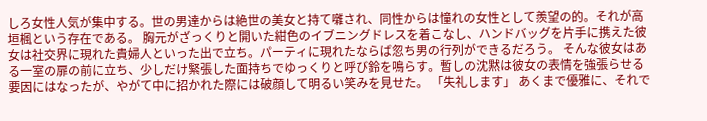しろ女性人気が集中する。世の男達からは絶世の美女と持て囃され、同性からは憧れの女性として羨望の的。それが高垣楓という存在である。 胸元がざっくりと開いた紺色のイブニングドレスを着こなし、ハンドバッグを片手に携えた彼女は社交界に現れた貴婦人といった出で立ち。パーティに現れたならば忽ち男の行列ができるだろう。 そんな彼女はある一室の扉の前に立ち、少しだけ緊張した面持ちでゆっくりと呼び鈴を鳴らす。暫しの沈黙は彼女の表情を強張らせる要因にはなったが、やがて中に招かれた際には破顔して明るい笑みを見せた。 「失礼します」 あくまで優雅に、それで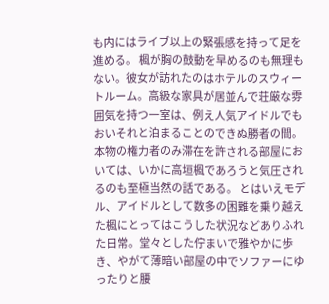も内にはライブ以上の緊張感を持って足を進める。 楓が胸の鼓動を早めるのも無理もない。彼女が訪れたのはホテルのスウィートルーム。高級な家具が居並んで荘厳な雰囲気を持つ一室は、例え人気アイドルでもおいそれと泊まることのできぬ勝者の間。本物の権力者のみ滞在を許される部屋においては、いかに高垣楓であろうと気圧されるのも至極当然の話である。 とはいえモデル、アイドルとして数多の困難を乗り越えた楓にとってはこうした状況などありふれた日常。堂々とした佇まいで雅やかに歩き、やがて薄暗い部屋の中でソファーにゆったりと腰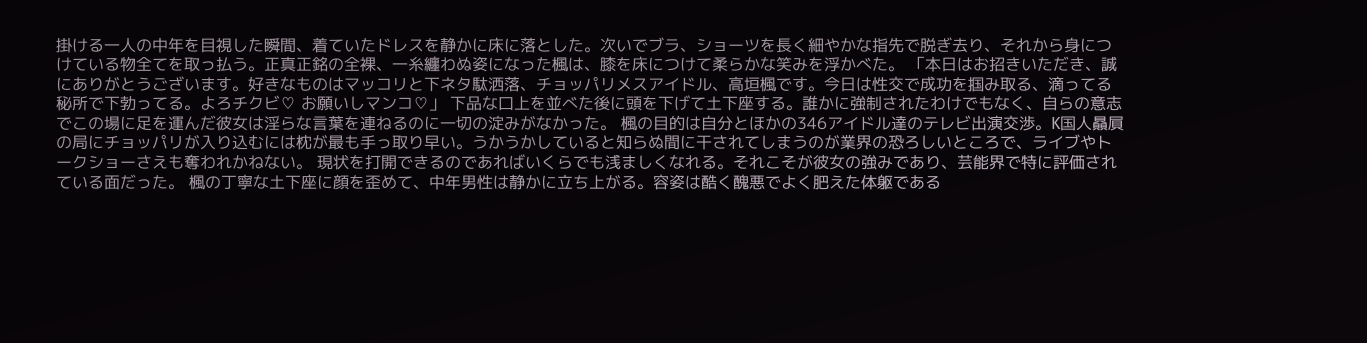掛ける一人の中年を目視した瞬間、着ていたドレスを静かに床に落とした。次いでブラ、ショーツを長く細やかな指先で脱ぎ去り、それから身につけている物全てを取っ払う。正真正銘の全裸、一糸纏わぬ姿になった楓は、膝を床につけて柔らかな笑みを浮かべた。 「本日はお招きいただき、誠にありがとうございます。好きなものはマッコリと下ネタ駄洒落、チョッパリメスアイドル、高垣楓です。今日は性交で成功を掴み取る、滴ってる秘所で下勃ってる。よろチクビ♡ お願いしマンコ♡」 下品な口上を並べた後に頭を下げて土下座する。誰かに強制されたわけでもなく、自らの意志でこの場に足を運んだ彼女は淫らな言葉を連ねるのに一切の淀みがなかった。 楓の目的は自分とほかの346アイドル達のテレビ出演交渉。K国人贔屓の局にチョッパリが入り込むには枕が最も手っ取り早い。うかうかしていると知らぬ間に干されてしまうのが業界の恐ろしいところで、ライブやトークショーさえも奪われかねない。 現状を打開できるのであればいくらでも浅ましくなれる。それこそが彼女の強みであり、芸能界で特に評価されている面だった。 楓の丁寧な土下座に顔を歪めて、中年男性は静かに立ち上がる。容姿は酷く醜悪でよく肥えた体躯である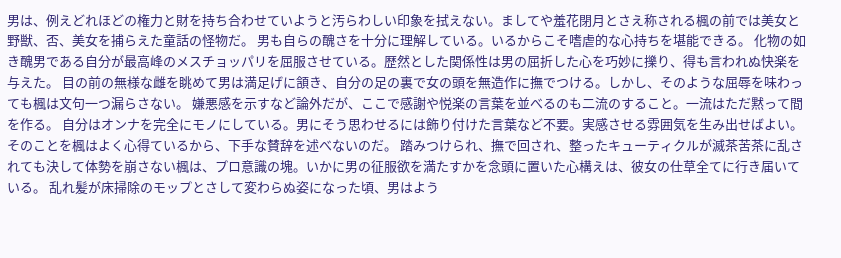男は、例えどれほどの権力と財を持ち合わせていようと汚らわしい印象を拭えない。ましてや羞花閉月とさえ称される楓の前では美女と野獣、否、美女を捕らえた童話の怪物だ。 男も自らの醜さを十分に理解している。いるからこそ嗜虐的な心持ちを堪能できる。 化物の如き醜男である自分が最高峰のメスチョッパリを屈服させている。歴然とした関係性は男の屈折した心を巧妙に擽り、得も言われぬ快楽を与えた。 目の前の無様な雌を眺めて男は満足げに頷き、自分の足の裏で女の頭を無造作に撫でつける。しかし、そのような屈辱を味わっても楓は文句一つ漏らさない。 嫌悪感を示すなど論外だが、ここで感謝や悦楽の言葉を並べるのも二流のすること。一流はただ黙って間を作る。 自分はオンナを完全にモノにしている。男にそう思わせるには飾り付けた言葉など不要。実感させる雰囲気を生み出せばよい。そのことを楓はよく心得ているから、下手な賛辞を述べないのだ。 踏みつけられ、撫で回され、整ったキューティクルが滅茶苦茶に乱されても決して体勢を崩さない楓は、プロ意識の塊。いかに男の征服欲を満たすかを念頭に置いた心構えは、彼女の仕草全てに行き届いている。 乱れ髪が床掃除のモップとさして変わらぬ姿になった頃、男はよう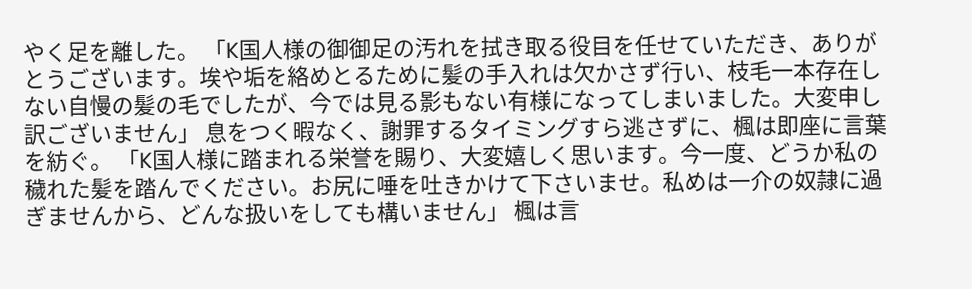やく足を離した。 「K国人様の御御足の汚れを拭き取る役目を任せていただき、ありがとうございます。埃や垢を絡めとるために髪の手入れは欠かさず行い、枝毛一本存在しない自慢の髪の毛でしたが、今では見る影もない有様になってしまいました。大変申し訳ございません」 息をつく暇なく、謝罪するタイミングすら逃さずに、楓は即座に言葉を紡ぐ。 「K国人様に踏まれる栄誉を賜り、大変嬉しく思います。今一度、どうか私の穢れた髪を踏んでください。お尻に唾を吐きかけて下さいませ。私めは一介の奴隷に過ぎませんから、どんな扱いをしても構いません」 楓は言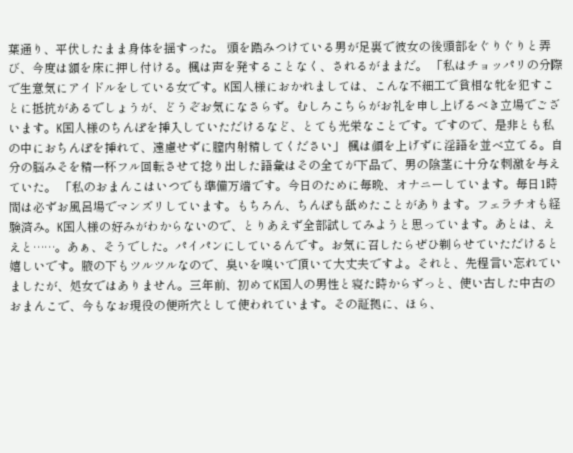葉通り、平伏したまま身体を揺すった。 頭を踏みつけている男が足裏で彼女の後頭部をぐりぐりと弄び、今度は額を床に押し付ける。楓は声を発することなく、されるがままだ。 「私はチョッパリの分際で生意気にアイドルをしている女です。K国人様におかれましては、こんな不細工で貧相な牝を犯すことに抵抗があるでしょうが、どうぞお気になさらず。むしろこちらがお礼を申し上げるべき立場でございます。K国人様のちんぽを挿入していただけるなど、とても光栄なことです。ですので、是非とも私の中におちんぽを挿れて、遠慮せずに膣内射精してください」 楓は顔を上げずに淫語を並べ立てる。自分の脳みそを精一杯フル回転させて捻り出した語彙はその全てが下品で、男の陰茎に十分な刺激を与えていた。 「私のおまんこはいつでも準備万端です。今日のために毎晩、オナニーしています。毎日1時間は必ずお風呂場でマンズリしています。もちろん、ちんぽも舐めたことがあります。フェラチオも経験済み。K国人様の好みがわからないので、とりあえず全部試してみようと思っています。あとは、ええと……。あぁ、そうでした。パイパンにしているんです。お気に召したらぜひ剃らせていただけると嬉しいです。腋の下もツルツルなので、臭いを嗅いで頂いて大丈夫ですよ。それと、先程言い忘れていましたが、処女ではありません。三年前、初めてK国人の男性と寝た時からずっと、使い古した中古のおまんこで、今もなお現役の便所穴として使われています。その証拠に、ほら、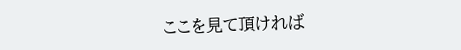ここを見て頂ければ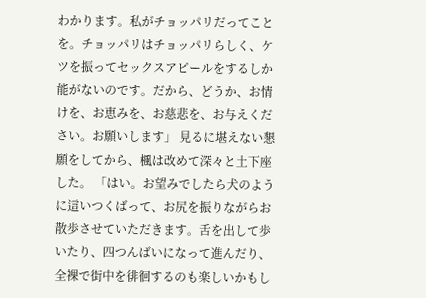わかります。私がチョッパリだってことを。チョッパリはチョッパリらしく、ケツを振ってセックスアピールをするしか能がないのです。だから、どうか、お情けを、お恵みを、お慈悲を、お与えください。お願いします」 見るに堪えない懇願をしてから、楓は改めて深々と土下座した。 「はい。お望みでしたら犬のように這いつくばって、お尻を振りながらお散歩させていただきます。舌を出して歩いたり、四つんばいになって進んだり、全裸で街中を徘徊するのも楽しいかもし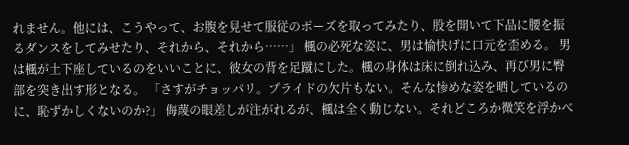れません。他には、こうやって、お腹を見せて服従のポーズを取ってみたり、股を開いて下品に腰を振るダンスをしてみせたり、それから、それから……」 楓の必死な姿に、男は愉快げに口元を歪める。 男は楓が土下座しているのをいいことに、彼女の背を足蹴にした。楓の身体は床に倒れ込み、再び男に臀部を突き出す形となる。 「さすがチョッパリ。プライドの欠片もない。そんな惨めな姿を晒しているのに、恥ずかしくないのか?」 侮蔑の眼差しが注がれるが、楓は全く動じない。それどころか微笑を浮かべ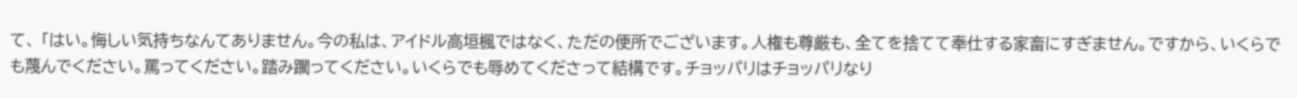て、 「はい。悔しい気持ちなんてありません。今の私は、アイドル高垣楓ではなく、ただの便所でございます。人権も尊厳も、全てを捨てて奉仕する家畜にすぎません。ですから、いくらでも蔑んでください。罵ってください。踏み躙ってください。いくらでも辱めてくださって結構です。チョッパリはチョッパリなり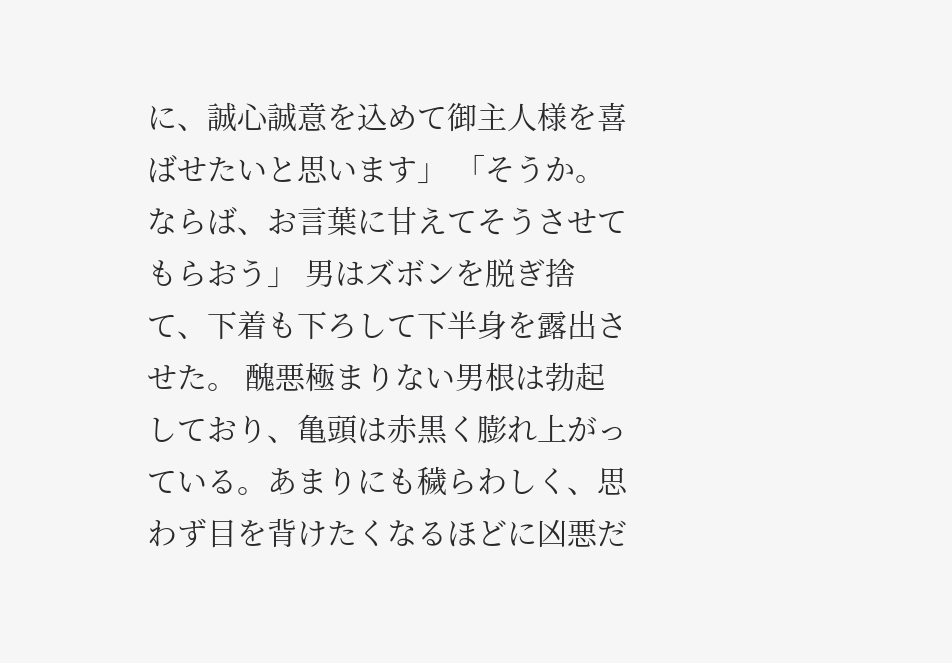に、誠心誠意を込めて御主人様を喜ばせたいと思います」 「そうか。ならば、お言葉に甘えてそうさせてもらおう」 男はズボンを脱ぎ捨て、下着も下ろして下半身を露出させた。 醜悪極まりない男根は勃起しており、亀頭は赤黒く膨れ上がっている。あまりにも穢らわしく、思わず目を背けたくなるほどに凶悪だ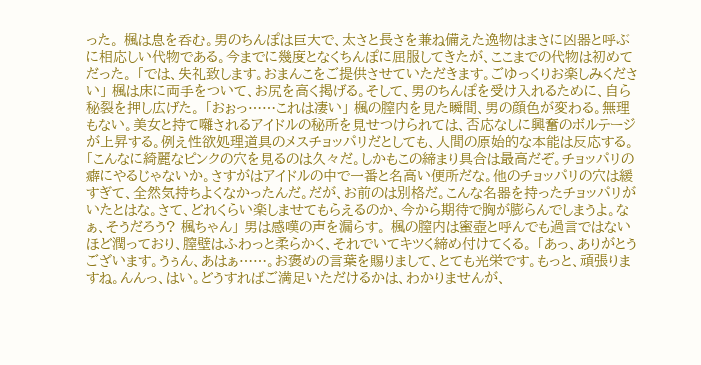った。 楓は息を呑む。男のちんぽは巨大で、太さと長さを兼ね備えた逸物はまさに凶器と呼ぶに相応しい代物である。今までに幾度となくちんぽに屈服してきたが、ここまでの代物は初めてだった。 「では、失礼致します。おまんこをご提供させていただきます。ごゆっくりお楽しみください」 楓は床に両手をついて、お尻を高く掲げる。そして、男のちんぽを受け入れるために、自ら秘裂を押し広げた。 「おぉっ……これは凄い」 楓の膣内を見た瞬間、男の顔色が変わる。無理もない。美女と持て囃されるアイドルの秘所を見せつけられては、否応なしに興奮のボルテージが上昇する。例え性欲処理道具のメスチョッパリだとしても、人間の原始的な本能は反応する。 「こんなに綺麗なピンクの穴を見るのは久々だ。しかもこの締まり具合は最高だぞ。チョッパリの癖にやるじゃないか。さすがはアイドルの中で一番と名高い便所だな。他のチョッパリの穴は緩すぎて、全然気持ちよくなかったんだ。だが、お前のは別格だ。こんな名器を持ったチョッパリがいたとはな。さて、どれくらい楽しませてもらえるのか、今から期待で胸が膨らんでしまうよ。なぁ、そうだろう? 楓ちゃん」 男は感嘆の声を漏らす。 楓の膣内は蜜壺と呼んでも過言ではないほど潤っており、膣壁はふわっと柔らかく、それでいてキツく締め付けてくる。 「あっ、ありがとうございます。うぅん、あはぁ……。お褒めの言葉を賜りまして、とても光栄です。もっと、頑張りますね。んんっ、はい。どうすればご満足いただけるかは、わかりませんが、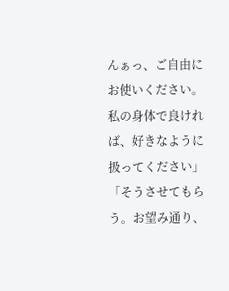んぁっ、ご自由にお使いください。私の身体で良ければ、好きなように扱ってください」 「そうさせてもらう。お望み通り、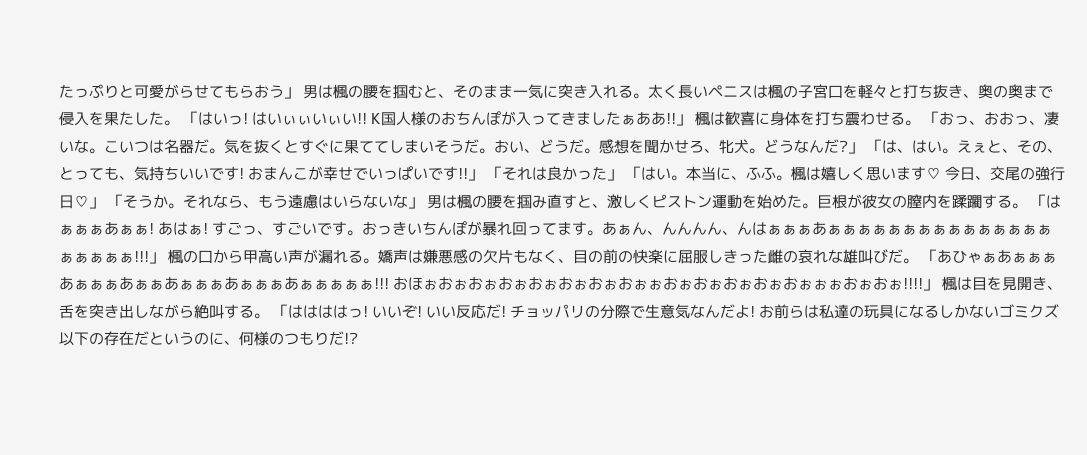たっぷりと可愛がらせてもらおう」 男は楓の腰を掴むと、そのまま一気に突き入れる。太く長いペニスは楓の子宮口を軽々と打ち抜き、奥の奥まで侵入を果たした。 「はいっ! はいぃぃいぃい!! K国人様のおちんぽが入ってきましたぁああ!!」 楓は歓喜に身体を打ち震わせる。 「おっ、おおっ、凄いな。こいつは名器だ。気を抜くとすぐに果ててしまいそうだ。おい、どうだ。感想を聞かせろ、牝犬。どうなんだ?」 「は、はい。えぇと、その、とっても、気持ちいいです! おまんこが幸せでいっぱいです!!」 「それは良かった」 「はい。本当に、ふふ。楓は嬉しく思います♡ 今日、交尾の強行日♡」 「そうか。それなら、もう遠慮はいらないな」 男は楓の腰を掴み直すと、激しくピストン運動を始めた。巨根が彼女の膣内を蹂躙する。 「はぁぁぁあぁぁ! あはぁ! すごっ、すごいです。おっきいちんぽが暴れ回ってます。あぁん、んんんん、んはぁぁぁあぁぁぁぁぁぁぁぁぁぁぁぁぁぁぁぁぁぁぁぁ!!!」 楓の口から甲高い声が漏れる。嬌声は嫌悪感の欠片もなく、目の前の快楽に屈服しきった雌の哀れな雄叫びだ。 「あひゃぁあぁぁぁあぁぁぁあぁぁあぁぁぁあぁぁぁあぁぁぁぁぁ!!! おほぉおぉおぉおぉおぉおぉおぉおぉぉおぉおぉおぉおぉおぉぉぉおぉおぉ!!!!」 楓は目を見開き、舌を突き出しながら絶叫する。 「ははははっ! いいぞ! いい反応だ! チョッパリの分際で生意気なんだよ! お前らは私達の玩具になるしかないゴミクズ以下の存在だというのに、何様のつもりだ!?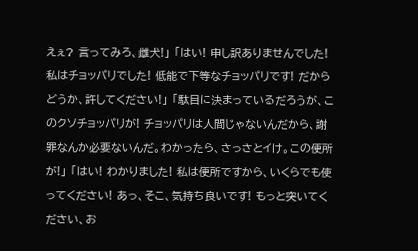えぇ? 言ってみろ、雌犬!」 「はい! 申し訳ありませんでした! 私はチョッパリでした! 低能で下等なチョッパリです! だからどうか、許してください!」 「駄目に決まっているだろうが、このクソチョッパリが! チョッパリは人間じゃないんだから、謝罪なんか必要ないんだ。わかったら、さっさとイけ。この便所が!」 「はい! わかりました! 私は便所ですから、いくらでも使ってください! あっ、そこ、気持ち良いです! もっと突いてください、お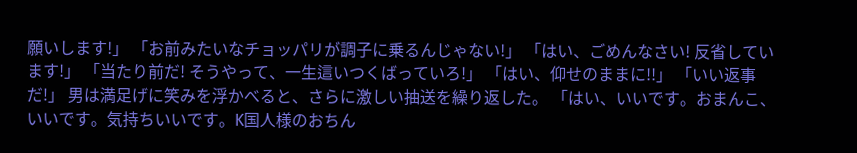願いします!」 「お前みたいなチョッパリが調子に乗るんじゃない!」 「はい、ごめんなさい! 反省しています!」 「当たり前だ! そうやって、一生這いつくばっていろ!」 「はい、仰せのままに!!」 「いい返事だ!」 男は満足げに笑みを浮かべると、さらに激しい抽送を繰り返した。 「はい、いいです。おまんこ、いいです。気持ちいいです。K国人様のおちん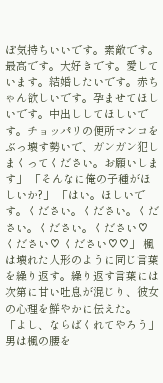ぽ気持ちいいです。素敵です。最高です。大好きです。愛しています。結婚したいです。赤ちゃん欲しいです。孕ませてほしいです。中出ししてほしいです。チョッパリの便所マンコをぶっ壊す勢いで、ガンガン犯しまくってください。お願いします」 「そんなに俺の子種がほしいか?」 「はい。ほしいです。ください。ください。ください。ください。ください♡ ください♡ ください♡♡」 楓は壊れた人形のように同じ言葉を繰り返す。繰り返す言葉には次第に甘い吐息が混じり、彼女の心理を鮮やかに伝えた。 「よし、ならばくれてやろう」 男は楓の腰を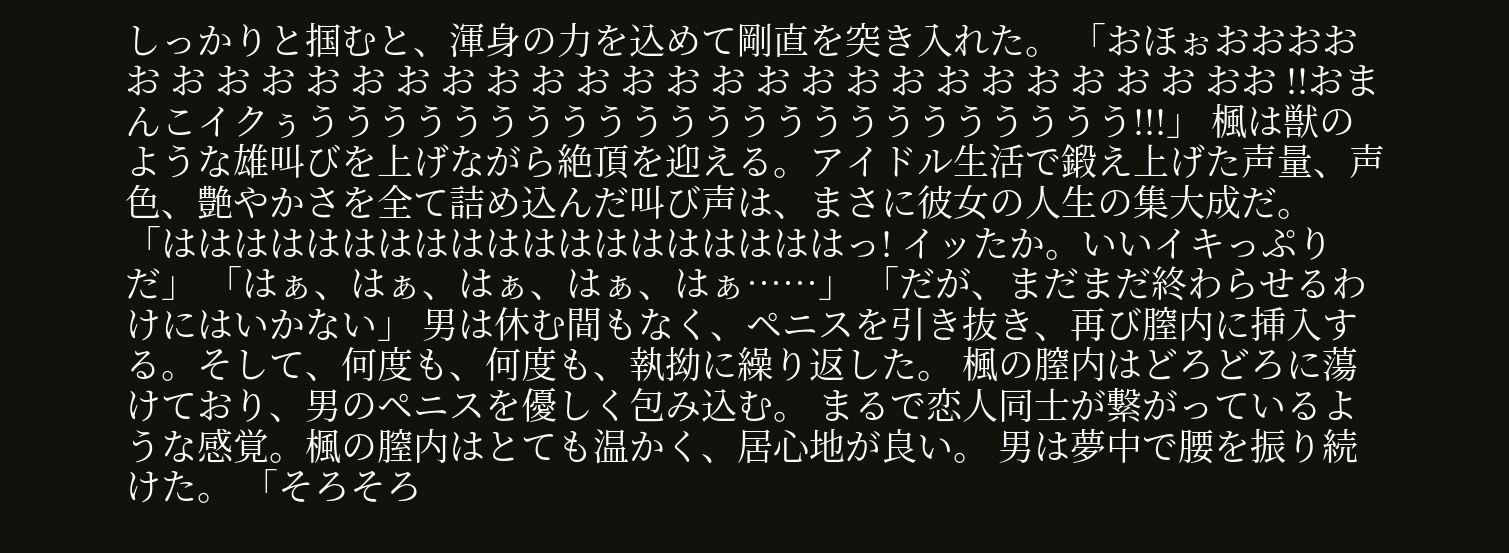しっかりと掴むと、渾身の力を込めて剛直を突き入れた。 「おほぉおおおおお お お お お お お お お お お お お お お お お お お お お お お お おお !!おまんこイクぅううううううううううううううううううううううう!!!」 楓は獣のような雄叫びを上げながら絶頂を迎える。アイドル生活で鍛え上げた声量、声色、艶やかさを全て詰め込んだ叫び声は、まさに彼女の人生の集大成だ。 「はははははははははははははははははははっ! イッたか。いいイキっぷりだ」 「はぁ、はぁ、はぁ、はぁ、はぁ……」 「だが、まだまだ終わらせるわけにはいかない」 男は休む間もなく、ペニスを引き抜き、再び膣内に挿入する。そして、何度も、何度も、執拗に繰り返した。 楓の膣内はどろどろに蕩けており、男のペニスを優しく包み込む。 まるで恋人同士が繋がっているような感覚。楓の膣内はとても温かく、居心地が良い。 男は夢中で腰を振り続けた。 「そろそろ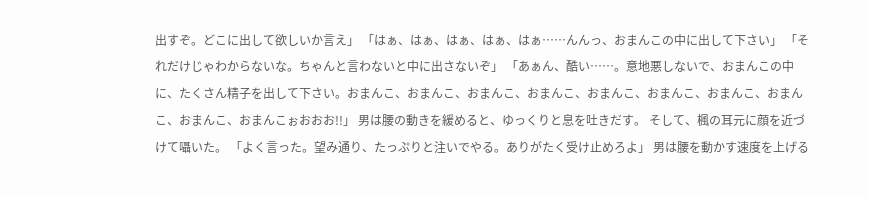出すぞ。どこに出して欲しいか言え」 「はぁ、はぁ、はぁ、はぁ、はぁ……んんっ、おまんこの中に出して下さい」 「それだけじゃわからないな。ちゃんと言わないと中に出さないぞ」 「あぁん、酷い……。意地悪しないで、おまんこの中に、たくさん精子を出して下さい。おまんこ、おまんこ、おまんこ、おまんこ、おまんこ、おまんこ、おまんこ、おまんこ、おまんこ、おまんこぉおおお!!」 男は腰の動きを緩めると、ゆっくりと息を吐きだす。 そして、楓の耳元に顔を近づけて囁いた。 「よく言った。望み通り、たっぷりと注いでやる。ありがたく受け止めろよ」 男は腰を動かす速度を上げる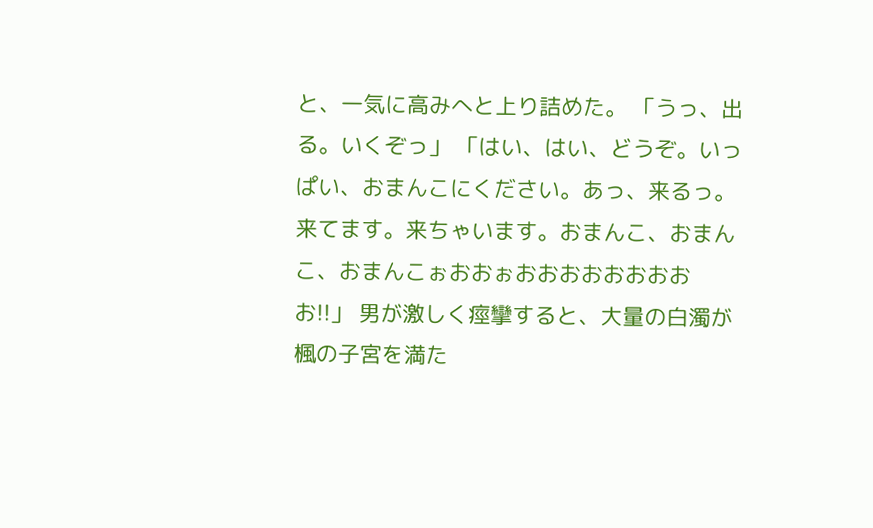と、一気に高みへと上り詰めた。 「うっ、出る。いくぞっ」 「はい、はい、どうぞ。いっぱい、おまんこにください。あっ、来るっ。来てます。来ちゃいます。おまんこ、おまんこ、おまんこぉおおぉおおおおおおおおお!!」 男が激しく痙攣すると、大量の白濁が楓の子宮を満た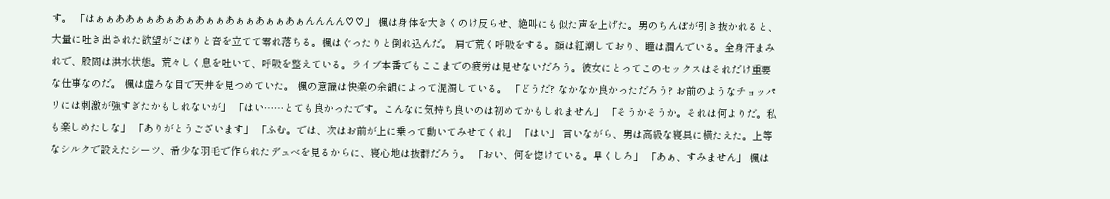す。 「はぁぁああぁぁあぁあぁあぁぁあぁぁあぁぁあぁんんんん♡♡」 楓は身体を大きくのけ反らせ、絶叫にも似た声を上げた。男のちんぽが引き抜かれると、大量に吐き出された欲望がごぽりと音を立てて零れ落ちる。楓はぐったりと倒れ込んだ。 肩で荒く呼吸をする。顔は紅潮しており、瞳は潤んでいる。全身汗まみれで、股間は洪水状態。荒々しく息を吐いて、呼吸を整えている。ライブ本番でもここまでの疲労は見せないだろう。彼女にとってこのセックスはそれだけ重要な仕事なのだ。 楓は虚ろな目で天井を見つめていた。 楓の意識は快楽の余韻によって混濁している。 「どうだ? なかなか良かっただろう? お前のようなチョッパリには刺激が強すぎたかもしれないが」 「はい……とても良かったです。こんなに気持ち良いのは初めてかもしれません」 「そうかそうか。それは何よりだ。私も楽しめたしな」 「ありがとうございます」 「ふむ。では、次はお前が上に乗って動いてみせてくれ」 「はい」 言いながら、男は高級な寝具に横たえた。上等なシルクで設えたシーツ、希少な羽毛で作られたデュベを見るからに、寝心地は抜群だろう。 「おい、何を惚けている。早くしろ」 「あぁ、すみません」 楓は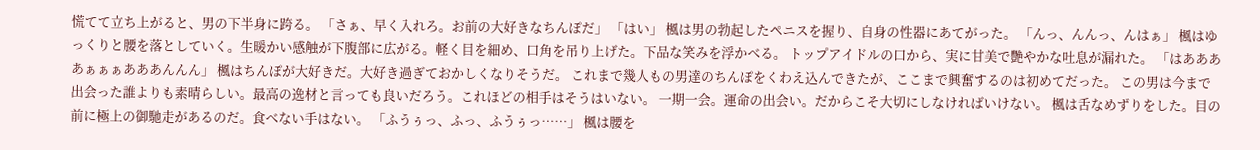慌てて立ち上がると、男の下半身に跨る。 「さぁ、早く入れろ。お前の大好きなちんぽだ」 「はい」 楓は男の勃起したペニスを握り、自身の性器にあてがった。 「んっ、んんっ、んはぁ」 楓はゆっくりと腰を落としていく。生暖かい感触が下腹部に広がる。軽く目を細め、口角を吊り上げた。下品な笑みを浮かべる。 トップアイドルの口から、実に甘美で艷やかな吐息が漏れた。 「はああああぁぁぁあああんんん」 楓はちんぽが大好きだ。大好き過ぎておかしくなりそうだ。 これまで幾人もの男達のちんぽをくわえ込んできたが、ここまで興奮するのは初めてだった。 この男は今まで出会った誰よりも素晴らしい。最高の逸材と言っても良いだろう。これほどの相手はそうはいない。 一期一会。運命の出会い。だからこそ大切にしなければいけない。 楓は舌なめずりをした。目の前に極上の御馳走があるのだ。食べない手はない。 「ふうぅっ、ふっ、ふうぅっ……」 楓は腰を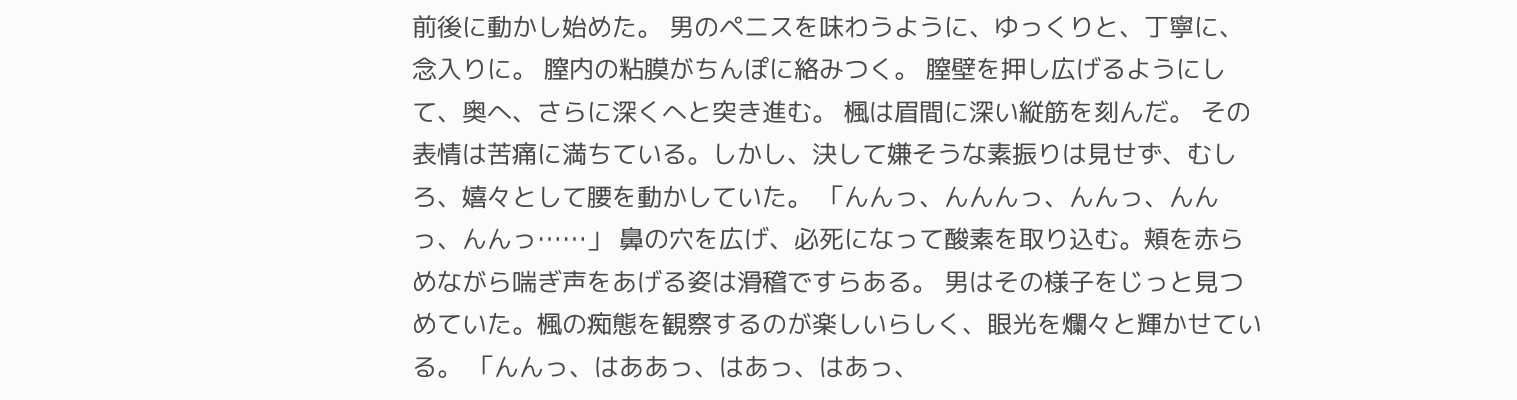前後に動かし始めた。 男のペニスを味わうように、ゆっくりと、丁寧に、念入りに。 膣内の粘膜がちんぽに絡みつく。 膣壁を押し広げるようにして、奥へ、さらに深くへと突き進む。 楓は眉間に深い縦筋を刻んだ。 その表情は苦痛に満ちている。しかし、決して嫌そうな素振りは見せず、むしろ、嬉々として腰を動かしていた。 「んんっ、んんんっ、んんっ、んんっ、んんっ……」 鼻の穴を広げ、必死になって酸素を取り込む。頬を赤らめながら喘ぎ声をあげる姿は滑稽ですらある。 男はその様子をじっと見つめていた。楓の痴態を観察するのが楽しいらしく、眼光を爛々と輝かせている。 「んんっ、はああっ、はあっ、はあっ、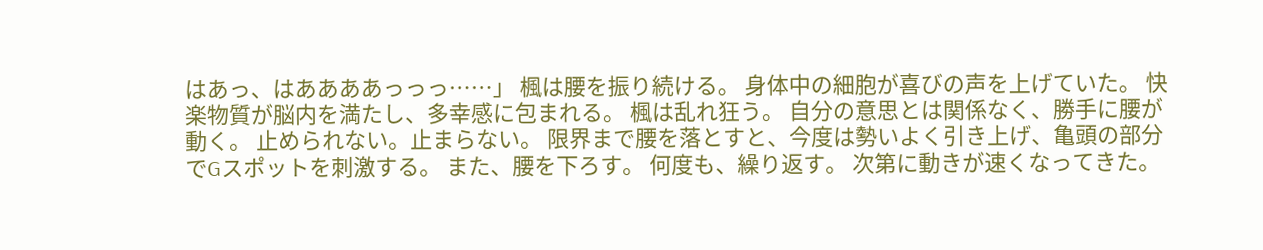はあっ、はああああっっっ……」 楓は腰を振り続ける。 身体中の細胞が喜びの声を上げていた。 快楽物質が脳内を満たし、多幸感に包まれる。 楓は乱れ狂う。 自分の意思とは関係なく、勝手に腰が動く。 止められない。止まらない。 限界まで腰を落とすと、今度は勢いよく引き上げ、亀頭の部分でGスポットを刺激する。 また、腰を下ろす。 何度も、繰り返す。 次第に動きが速くなってきた。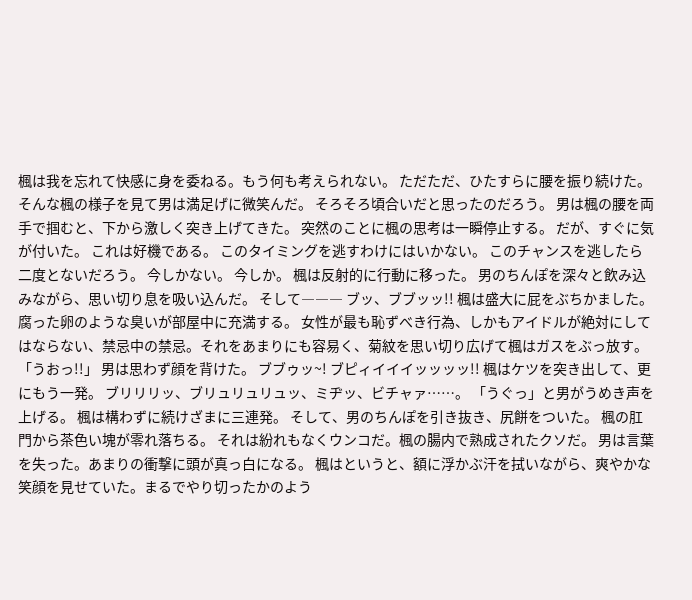楓は我を忘れて快感に身を委ねる。もう何も考えられない。 ただただ、ひたすらに腰を振り続けた。 そんな楓の様子を見て男は満足げに微笑んだ。 そろそろ頃合いだと思ったのだろう。 男は楓の腰を両手で掴むと、下から激しく突き上げてきた。 突然のことに楓の思考は一瞬停止する。 だが、すぐに気が付いた。 これは好機である。 このタイミングを逃すわけにはいかない。 このチャンスを逃したら二度とないだろう。 今しかない。 今しか。 楓は反射的に行動に移った。 男のちんぽを深々と飲み込みながら、思い切り息を吸い込んだ。 そして――― ブッ、ブブッッ!! 楓は盛大に屁をぶちかました。 腐った卵のような臭いが部屋中に充満する。 女性が最も恥ずべき行為、しかもアイドルが絶対にしてはならない、禁忌中の禁忌。それをあまりにも容易く、菊紋を思い切り広げて楓はガスをぶっ放す。 「うおっ!!」 男は思わず顔を背けた。 ブブゥッ~! ブピィイイイッッッッ!! 楓はケツを突き出して、更にもう一発。 ブリリリッ、ブリュリュリュッ、ミヂッ、ビチャァ……。 「うぐっ」と男がうめき声を上げる。 楓は構わずに続けざまに三連発。 そして、男のちんぽを引き抜き、尻餅をついた。 楓の肛門から茶色い塊が零れ落ちる。 それは紛れもなくウンコだ。楓の腸内で熟成されたクソだ。 男は言葉を失った。あまりの衝撃に頭が真っ白になる。 楓はというと、額に浮かぶ汗を拭いながら、爽やかな笑顔を見せていた。まるでやり切ったかのよう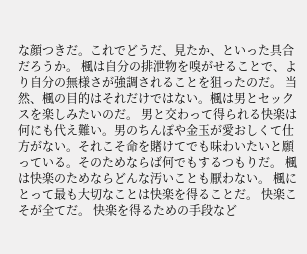な顔つきだ。これでどうだ、見たか、といった具合だろうか。 楓は自分の排泄物を嗅がせることで、より自分の無様さが強調されることを狙ったのだ。 当然、楓の目的はそれだけではない。楓は男とセックスを楽しみたいのだ。 男と交わって得られる快楽は何にも代え難い。男のちんぽや金玉が愛おしくて仕方がない。それこそ命を賭けてでも味わいたいと願っている。そのためならば何でもするつもりだ。 楓は快楽のためならどんな汚いことも厭わない。 楓にとって最も大切なことは快楽を得ることだ。 快楽こそが全てだ。 快楽を得るための手段など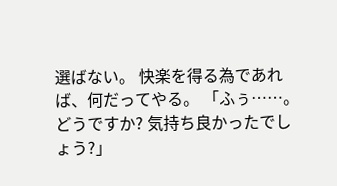選ばない。 快楽を得る為であれば、何だってやる。 「ふぅ……。どうですか? 気持ち良かったでしょう?」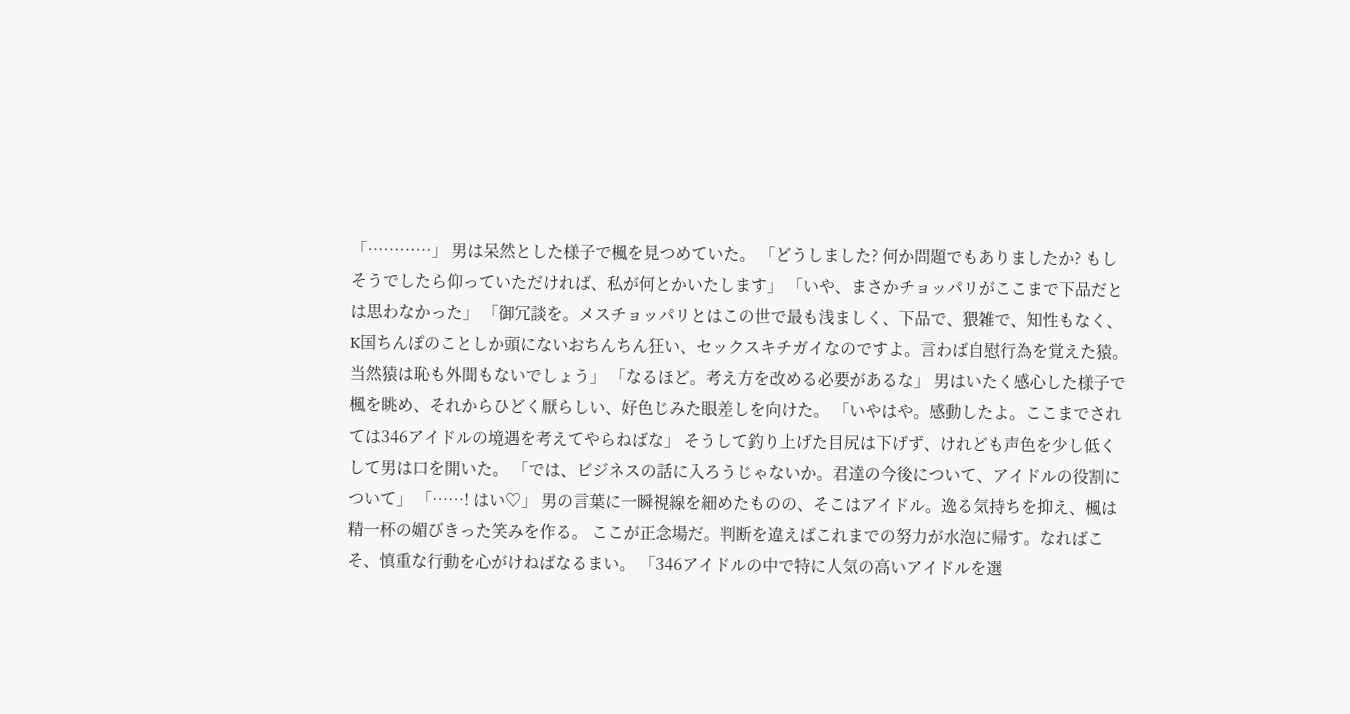「…………」 男は呆然とした様子で楓を見つめていた。 「どうしました? 何か問題でもありましたか? もしそうでしたら仰っていただければ、私が何とかいたします」 「いや、まさかチョッパリがここまで下品だとは思わなかった」 「御冗談を。メスチョッパリとはこの世で最も浅ましく、下品で、猥雑で、知性もなく、K国ちんぽのことしか頭にないおちんちん狂い、セックスキチガイなのですよ。言わば自慰行為を覚えた猿。当然猿は恥も外聞もないでしょう」 「なるほど。考え方を改める必要があるな」 男はいたく感心した様子で楓を眺め、それからひどく厭らしい、好色じみた眼差しを向けた。 「いやはや。感動したよ。ここまでされては346アイドルの境遇を考えてやらねばな」 そうして釣り上げた目尻は下げず、けれども声色を少し低くして男は口を開いた。 「では、ビジネスの話に入ろうじゃないか。君達の今後について、アイドルの役割について」 「……! はい♡」 男の言葉に一瞬視線を細めたものの、そこはアイドル。逸る気持ちを抑え、楓は精一杯の媚びきった笑みを作る。 ここが正念場だ。判断を違えばこれまでの努力が水泡に帰す。なればこそ、慎重な行動を心がけねばなるまい。 「346アイドルの中で特に人気の高いアイドルを選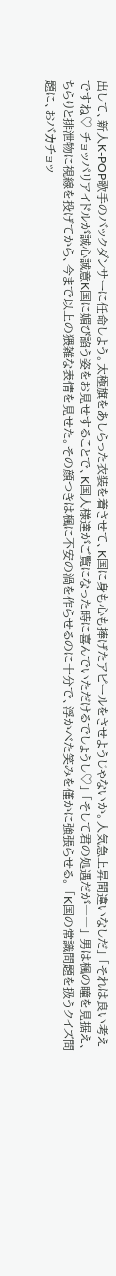出して、新人K-POP歌手のバックダンサーに任命しよう。太極旗をあしらった衣装を着させて、K国に身も心も捧げたアピールをさせようじゃないか。人気急上昇間違いなしだ」 「それは良い考えですね♡ チョッパリアイドルが誠心誠意K国に媚び諂う姿をお見せすることで、K国人様達がご覧になった時に喜んでいただけるでしょうし♡」 「そして君の処遇だが――」 男は楓の瞳を見据え、ちらりと排泄物に視線を投げてから、今まで以上の猥雑な表情を見せた。その顔つきは楓に不安の渦を作らせるのに十分で、浮かべた笑みを僅かに強張らせる。 「K国の常識問題を扱うクイズ問題に、おバカチョッ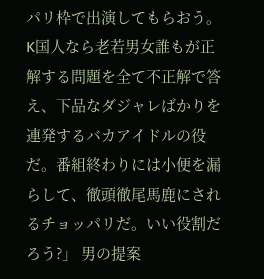パリ枠で出演してもらおう。K国人なら老若男女誰もが正解する問題を全て不正解で答え、下品なダジャレばかりを連発するバカアイドルの役だ。番組終わりには小便を漏らして、徹頭徹尾馬鹿にされるチョッパリだ。いい役割だろう?」 男の提案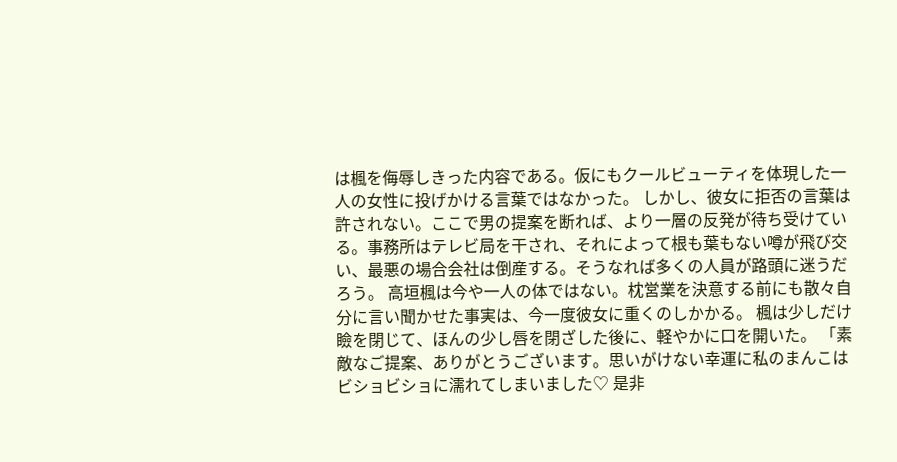は楓を侮辱しきった内容である。仮にもクールビューティを体現した一人の女性に投げかける言葉ではなかった。 しかし、彼女に拒否の言葉は許されない。ここで男の提案を断れば、より一層の反発が待ち受けている。事務所はテレビ局を干され、それによって根も葉もない噂が飛び交い、最悪の場合会社は倒産する。そうなれば多くの人員が路頭に迷うだろう。 高垣楓は今や一人の体ではない。枕営業を決意する前にも散々自分に言い聞かせた事実は、今一度彼女に重くのしかかる。 楓は少しだけ瞼を閉じて、ほんの少し唇を閉ざした後に、軽やかに口を開いた。 「素敵なご提案、ありがとうございます。思いがけない幸運に私のまんこはビショビショに濡れてしまいました♡ 是非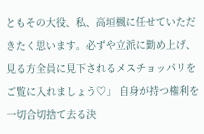ともその大役、私、高垣楓に任せていただきたく思います。必ずや立派に勤め上げ、見る方全員に見下されるメスチョッパリをご覧に入れましょう♡」 自身が持つ権利を一切合切捨て去る決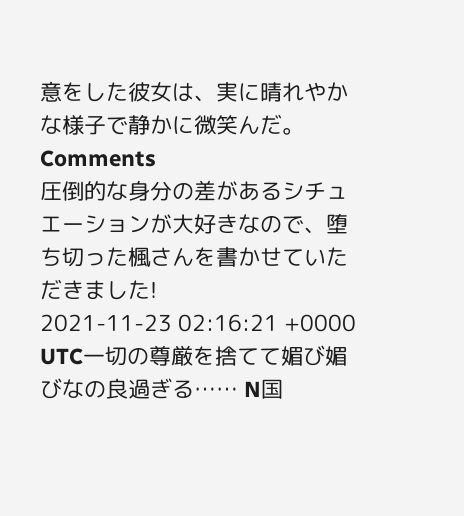意をした彼女は、実に晴れやかな様子で静かに微笑んだ。
Comments
圧倒的な身分の差があるシチュエーションが大好きなので、堕ち切った楓さんを書かせていただきました!
2021-11-23 02:16:21 +0000 UTC一切の尊厳を捨てて媚び媚びなの良過ぎる…… N国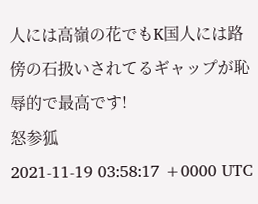人には高嶺の花でもK国人には路傍の石扱いされてるギャップが恥辱的で最高です!
怒参狐
2021-11-19 03:58:17 +0000 UTC